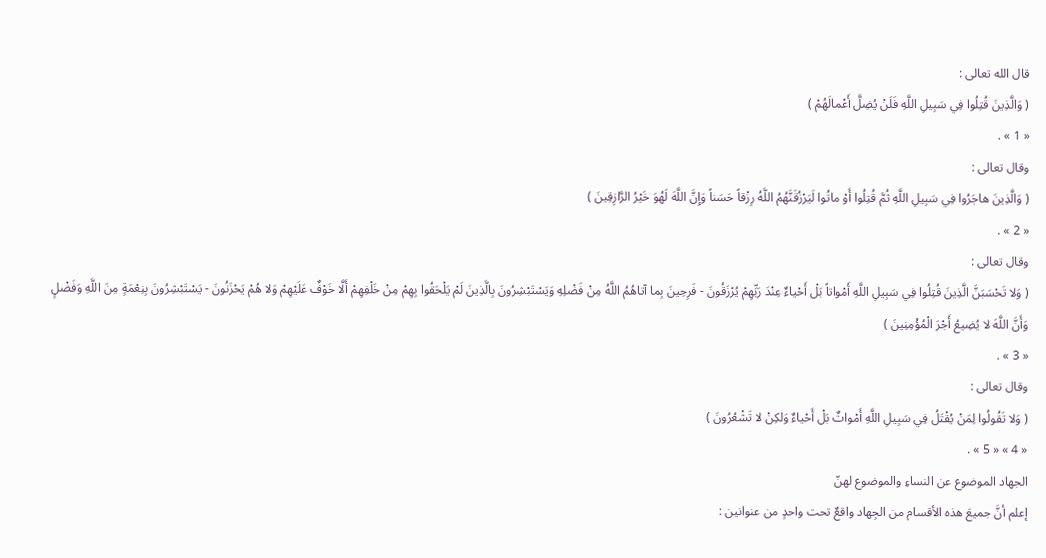قال الله تعالى :
( وَالَّذِينَ قُتِلُوا فِي سَبِيلِ اللَّهِ فَلَنْ يُضِلَّ أَعْمالَهُمْ )
« 1 » .
وقال تعالى :
( وَالَّذِينَ هاجَرُوا فِي سَبِيلِ اللَّهِ ثُمَّ قُتِلُوا أَوْ ماتُوا لَيَرْزُقَنَّهُمُ اللَّهُ رِزْقاً حَسَناً وَإِنَّ اللَّهَ لَهُوَ خَيْرُ الرَّازِقِينَ )
« 2 » .
وقال تعالى :
( وَلا تَحْسَبَنَّ الَّذِينَ قُتِلُوا فِي سَبِيلِ اللَّهِ أَمْواتاً بَلْ أَحْياءٌ عِنْدَ رَبِّهِمْ يُرْزَقُونَ - فَرِحِينَ بِما آتاهُمُ اللَّهُ مِنْ فَضْلِهِ وَيَسْتَبْشِرُونَ بِالَّذِينَ لَمْ يَلْحَقُوا بِهِمْ مِنْ خَلْفِهِمْ أَلَّا خَوْفٌ عَلَيْهِمْ وَلا هُمْ يَحْزَنُونَ - يَسْتَبْشِرُونَ بِنِعْمَةٍ مِنَ اللَّهِ وَفَضْلٍ وَأَنَّ اللَّهَ لا يُضِيعُ أَجْرَ الْمُؤْمِنِينَ )
« 3 » .
وقال تعالى :
( وَلا تَقُولُوا لِمَنْ يُقْتَلُ فِي سَبِيلِ اللَّهِ أَمْواتٌ بَلْ أَحْياءٌ وَلكِنْ لا تَشْعُرُونَ )
« 4 » « 5 » .
الجهاد الموضوع عن النساءِ والموضوع لهنّ
إعلم أنَّ جميعَ هذه الأقسام من الجِهاد واقعٌ تحت واحدٍ من عنوانين :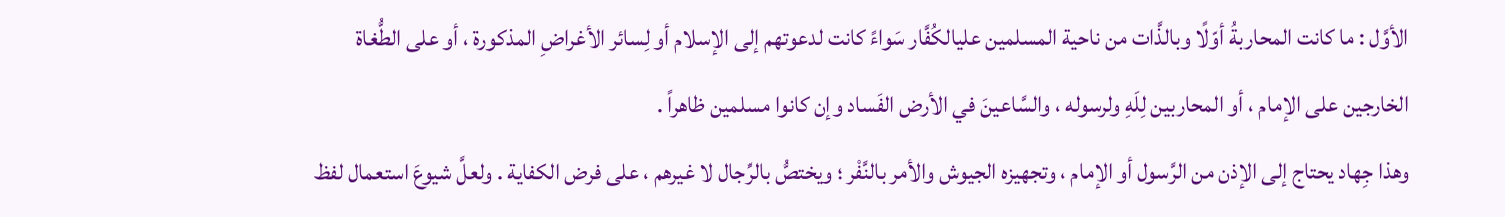الأوَّل : ما كانت المحاربةُ أوّلًا وبالذَّات من ناحية المسلمين عليالكُفَّار سَواءً كانت لدعوتهم إلى الإسلام أو لِسائر الأغراضِ المذكورة ، أو على الطُّغاة الخارجين على الإمام ، أو المحاربين لِلَهِ ولرسوله ، والسَّاعينَ في الأرض الفَساد وإن كانوا مسلمين ظاهراً .
وهذا جِهاد يحتاج إلى الإذن من الرَّسول أو الإمام ، وتجهيزه الجيوش والأمر بالنَّفْر ؛ ويختصُّ بالرِّجال لا غيرهم ، على فرض الكفاية . ولعلَّ شيوعَ استعمال لفظ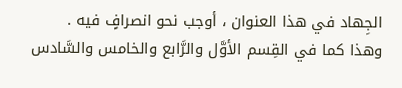الجِهاد في هذا العنوان ، أوجب نحو انصرافٍ فيه .
وهذا كما في القِسم الأوَّل والرَّابع والخامس والسَّادس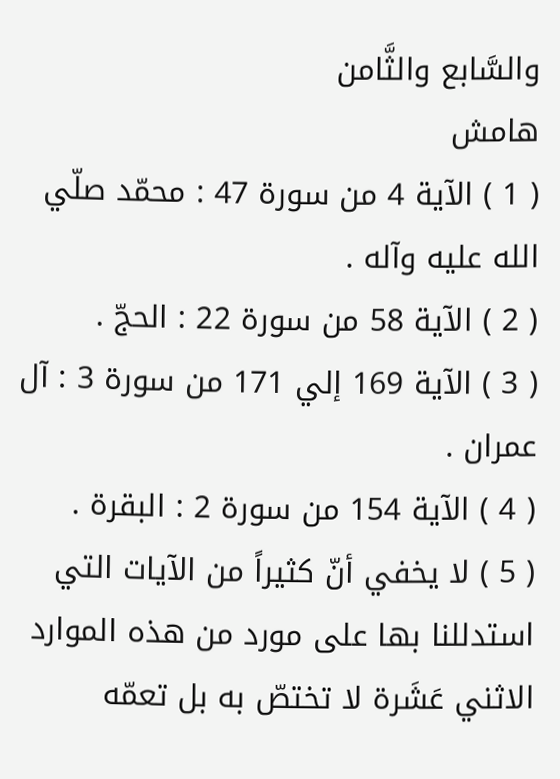والسَّابع والثَّامن
هامش
( 1 ) الآية 4 من سورة 47 : محمّد صلّي الله عليه وآله .
( 2 ) الآية 58 من سورة 22 : الحجّ .
( 3 ) الآية 169 إلي 171 من سورة 3 : آل عمران .
( 4 ) الآية 154 من سورة 2 : البقرة .
( 5 ) لا يخفي أنّ كثيراً من الآيات التي استدللنا بها على مورد من هذه الموارد الاثني عَشَرة لا تختصّ به بل تعمّه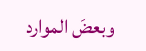وبعضَ الموارد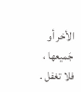الأخر أو جَميعها ، فلا تغفل .